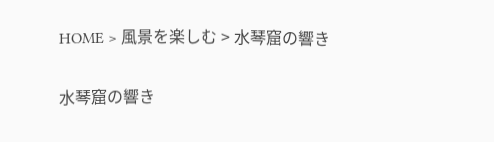HOME > 風景を楽しむ > 水琴窟の響き

水琴窟の響き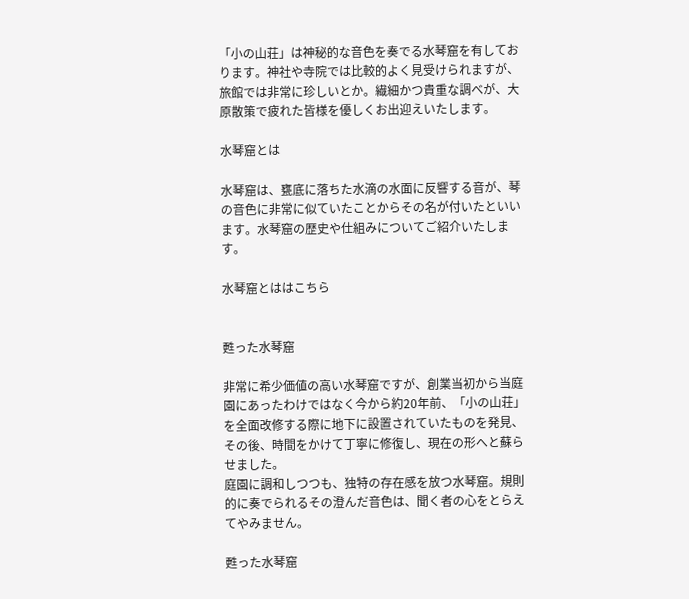「小の山荘」は神秘的な音色を奏でる水琴窟を有しております。神社や寺院では比較的よく見受けられますが、旅館では非常に珍しいとか。繊細かつ貴重な調べが、大原散策で疲れた皆様を優しくお出迎えいたします。

水琴窟とは

水琴窟は、甕底に落ちた水滴の水面に反響する音が、琴の音色に非常に似ていたことからその名が付いたといいます。水琴窟の歴史や仕組みについてご紹介いたします。

水琴窟とははこちら


甦った水琴窟

非常に希少価値の高い水琴窟ですが、創業当初から当庭園にあったわけではなく今から約20年前、「小の山荘」を全面改修する際に地下に設置されていたものを発見、その後、時間をかけて丁寧に修復し、現在の形へと蘇らせました。
庭園に調和しつつも、独特の存在感を放つ水琴窟。規則的に奏でられるその澄んだ音色は、聞く者の心をとらえてやみません。

甦った水琴窟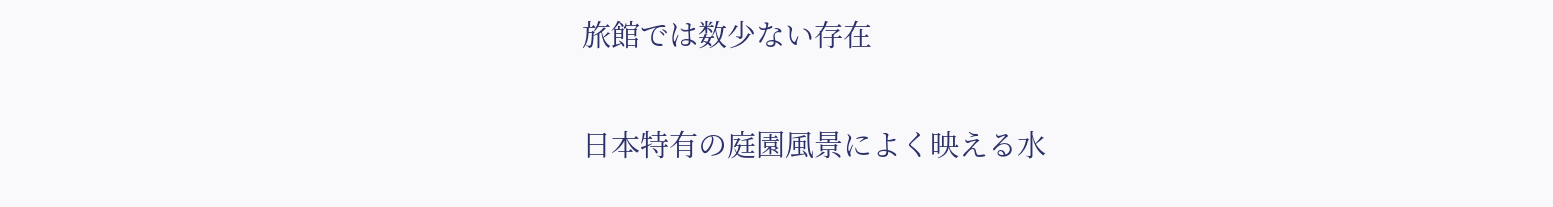旅館では数少ない存在

日本特有の庭園風景によく映える水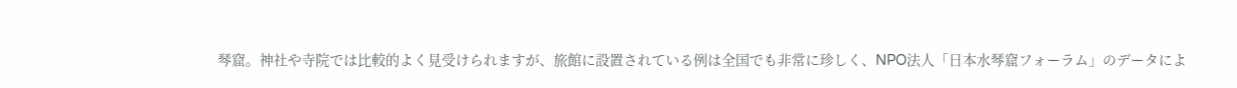琴窟。神社や寺院では比較的よく見受けられますが、旅館に設置されている例は全国でも非常に珍しく、NPO法人「日本水琴窟フォーラム」のデータによ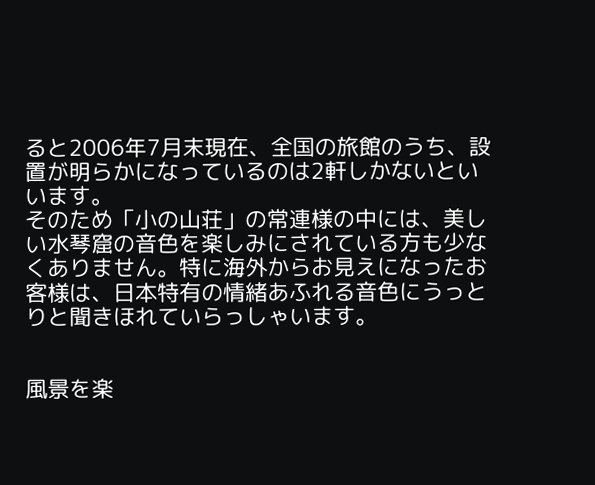ると2006年7月末現在、全国の旅館のうち、設置が明らかになっているのは2軒しかないといいます。
そのため「小の山荘」の常連様の中には、美しい水琴窟の音色を楽しみにされている方も少なくありません。特に海外からお見えになったお客様は、日本特有の情緒あふれる音色にうっとりと聞きほれていらっしゃいます。


風景を楽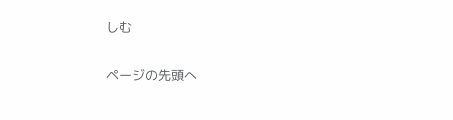しむ

ページの先頭へ